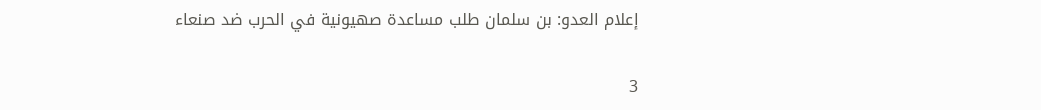إعلام العدو: بن سلمان طلب مساعدة صهيونية في الحرب ضد صنعاء

3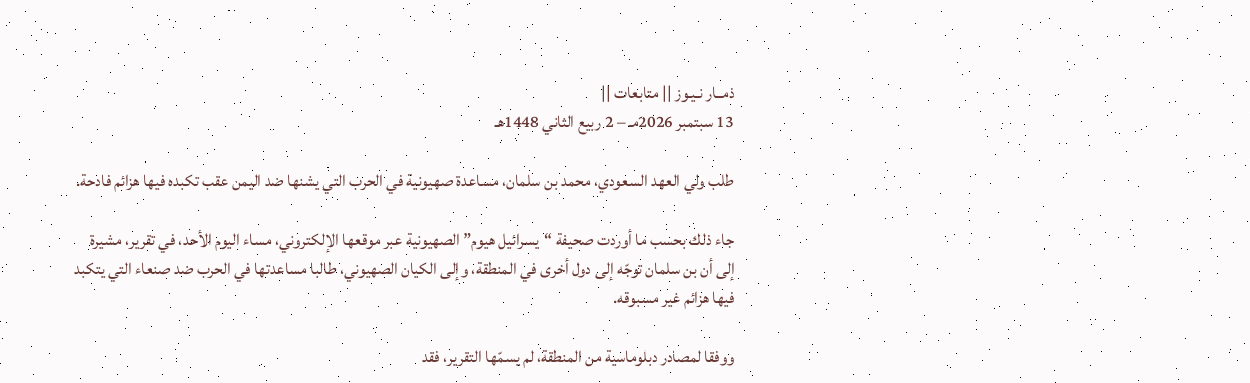ذمــار نـيـوز || متابعات ||
13 سبتمبر 2026مـ – 2 ربيع الثاني 1448هـ

طلب ولي العهد السعودي، محمد بن سلمان، مساعدة صهيونية في الحرب التي يشنها ضد اليمن عقب تكبده فيها هزائم فادحة.

جاء ذلك بحسب ما أوردت صحيفة “يسرائيل هيوم” الصهيونية عبر موقعها الإلكتروني، مساء اليوم الأحد، في تقرير، مشيرة إلى أن بن سلمان توجّه إلى دول أخرى في المنطقة، وإلى الكيان الصهيوني، طالبا مساعدتها في الحرب ضد صنعاء التي يتكبد فيها هزائم غير مسبوقه.

ووفقا لمصادر دبلوماسية من المنطقة، لم يسمّها التقرير، فقد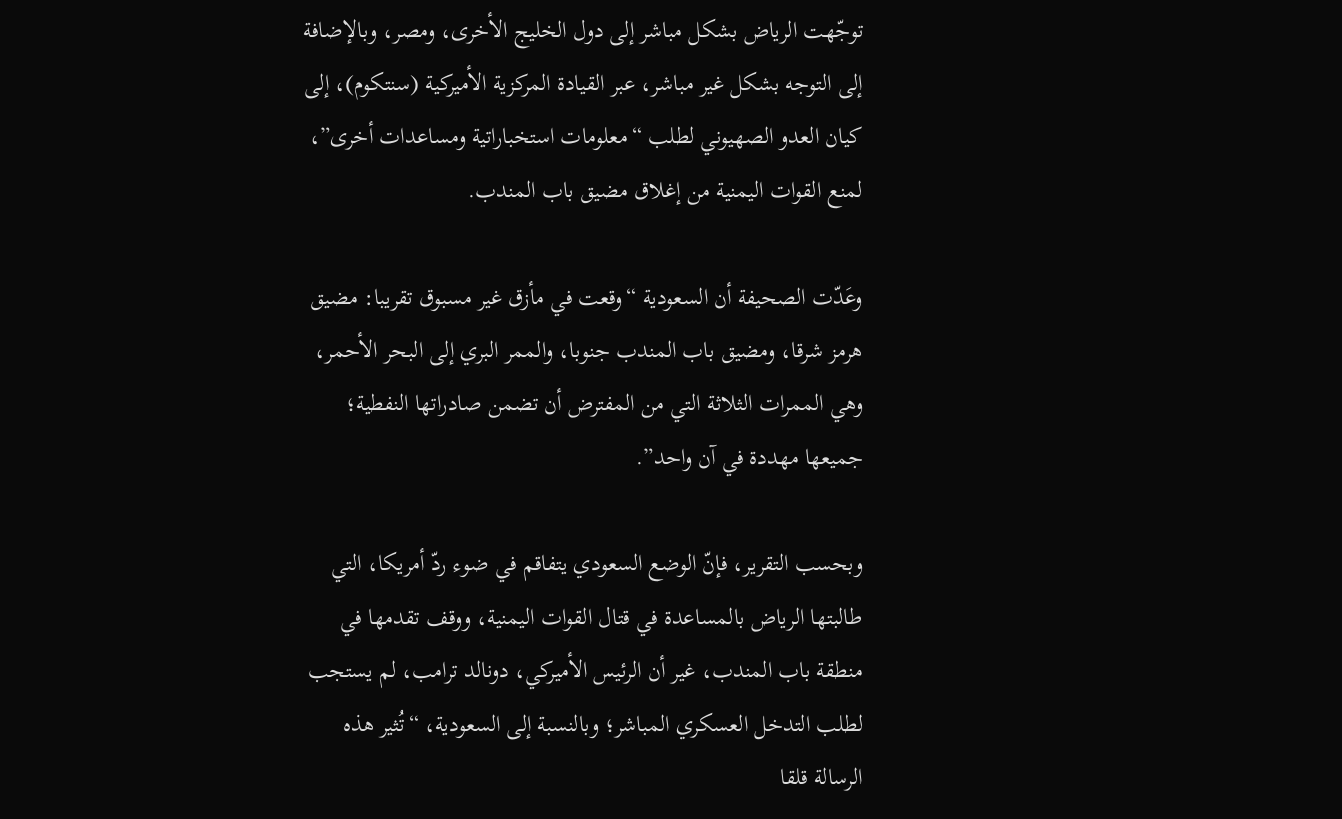توجّهت الرياض بشكل مباشر إلى دول الخليج الأخرى، ومصر، وبالإضافة إلى التوجه بشكل غير مباشر، عبر القيادة المركزية الأميركية (سنتكوم)، إلى كيان العدو الصهيوني لطلب “معلومات استخباراتية ومساعدات أخرى”، لمنع القوات اليمنية من إغلاق مضيق باب المندب.

وعَدّت الصحيفة أن السعودية “وقعت في مأزق غير مسبوق تقريبا: مضيق هرمز شرقا، ومضيق باب المندب جنوبا، والممر البري إلى البحر الأحمر، وهي الممرات الثلاثة التي من المفترض أن تضمن صادراتها النفطية؛ جميعها مهددة في آن واحد”.

وبحسب التقرير، فإنّ الوضع السعودي يتفاقم في ضوء ردّ أمريكا، التي طالبتها الرياض بالمساعدة في قتال القوات اليمنية، ووقف تقدمها في منطقة باب المندب، غير أن الرئيس الأميركي، دونالد ترامب، لم يستجب لطلب التدخل العسكري المباشر؛ وبالنسبة إلى السعودية، “تُثير هذه الرسالة قلقا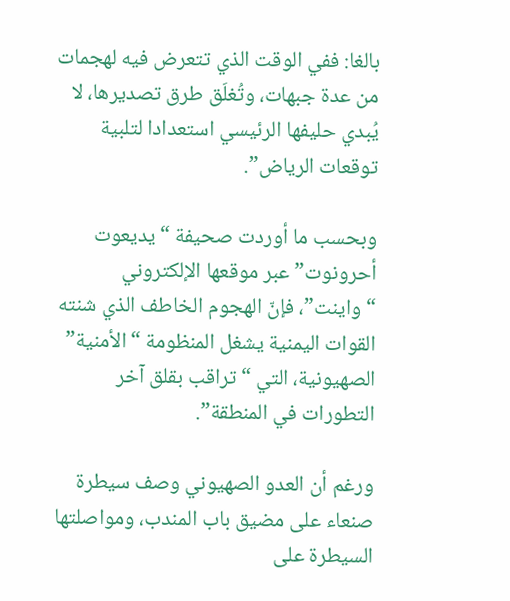بالغا: ففي الوقت الذي تتعرض فيه لهجمات من عدة جبهات، وتُغلَق طرق تصديرها، لا يُبدي حليفها الرئيسي استعدادا لتلبية توقعات الرياض”.

وبحسب ما أوردت صحيفة “يديعوت أحرونوت” عبر موقعها الإلكتروني “واينت”، فإنّ الهجوم الخاطف الذي شنته القوات اليمنية يشغل المنظومة “الأمنية” الصهيونية، التي “تراقب بقلق آخر التطورات في المنطقة”.

ورغم أن العدو الصهيوني وصف سيطرة صنعاء على مضيق باب المندب، ومواصلتها السيطرة على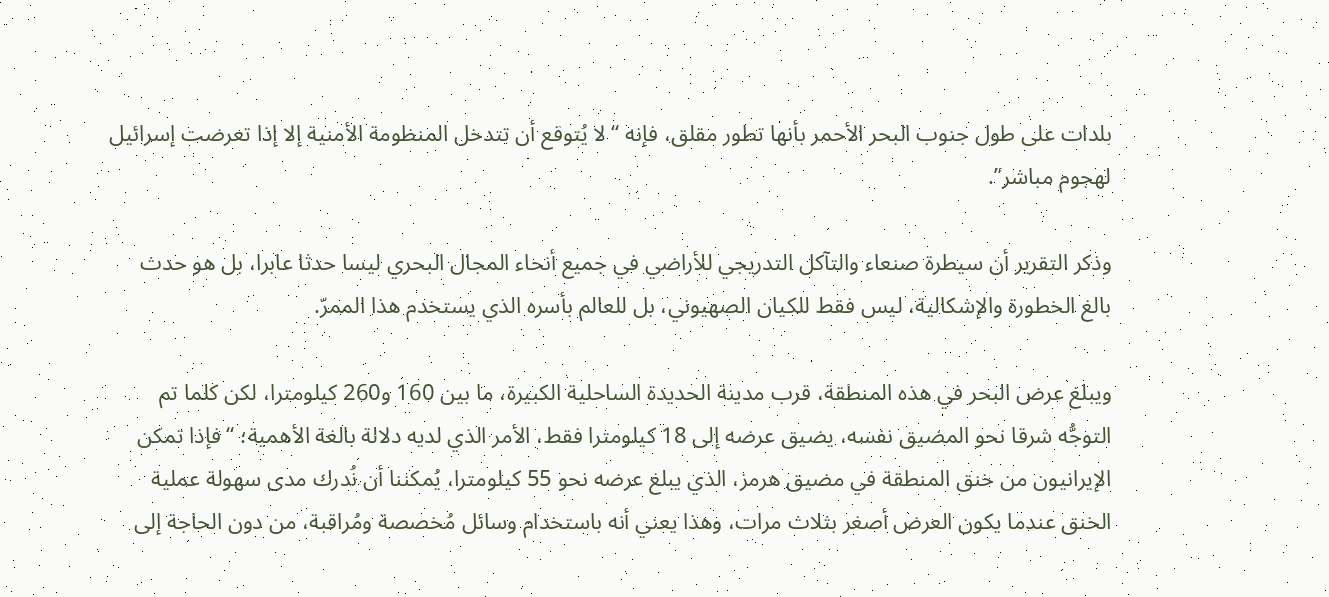بلدات على طول جنوب البحر الأحمر بأنها تطور مقلق، فإنه “لا يُتوقع أن تتدخل المنظومة الأمنية إلا إذا تعرضت إسرائيل لهجوم مباشر”.

وذكر التقرير أن سيطرة صنعاء والتآكل التدريجي للأراضي في جميع أنحاء المجال البحري ليسا حدثا عابرا، بل هو حدث بالغ الخطورة والإشكالية، ليس فقط للكيان الصهيوني، بل للعالم بأسره الذي يستخدم هذا الممرّ.

ويبلغ عرض البحر في هذه المنطقة، قرب مدينة الحديدة الساحلية الكبيرة، ما بين 160 و260 كيلومترا، لكن كلما تم التوجُّه شرقا نحو المضيق نفسه، يضيق عرضه إلى 18 كيلومترا فقط، الأمر الذي لديه دلالة بالغة الأهمية؛ “فإذا تمكن الإيرانيون من خنق المنطقة في مضيق هرمز، الذي يبلغ عرضه نحو 55 كيلومترا، يُمكننا أن نُدرك مدى سهولة عملية الخنق عندما يكون العرض أصغر بثلاث مرات، وهذا يعني أنه باستخدام وسائل مُخصصة ومُراقبة، من دون الحاجة إلى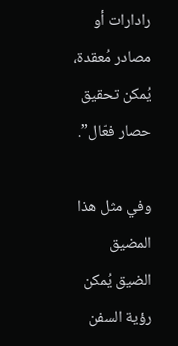رادارات أو مصادر مُعقدة، يُمكن تحقيق حصار فعّال”.

وفي مثل هذا المضيق الضيق يُمكن رؤية السفن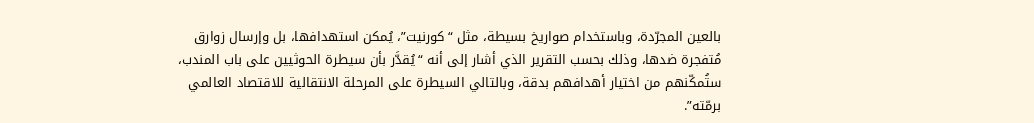بالعين المجرّدة، وباستخدام صواريخ بسيطة، مثل “كورنيت”، يُمكن استهدافها، بل وإرسال زوارق مُتفجرة ضدها، وذلك بحسب التقرير الذي أشار إلى أنه “يُقدَّر بأن سيطرة الحوثيين على باب المندب، ستُمكّنهم من اختيار أهدافهم بدقة، وبالتالي السيطرة على المرحلة الانتقالية للاقتصاد العالمي برمّته”.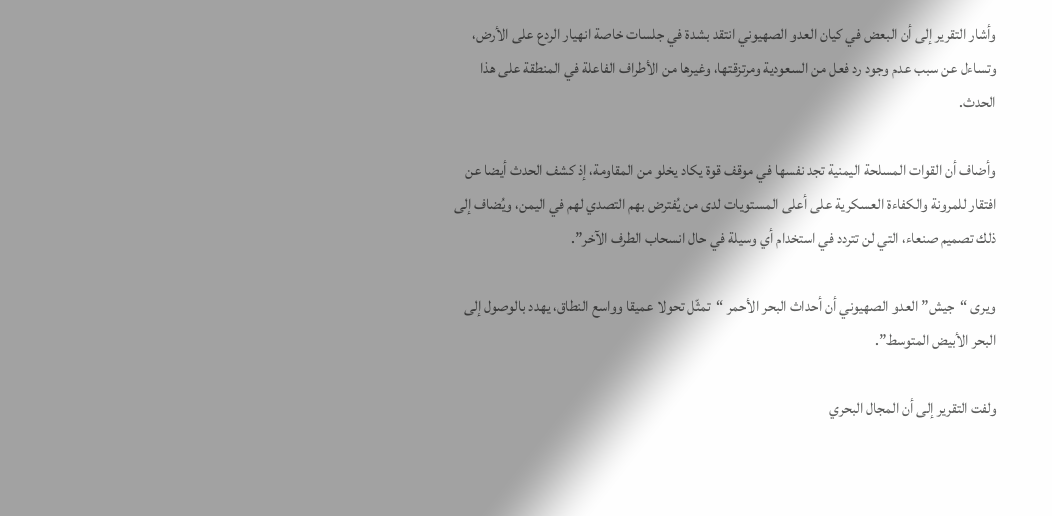وأشار التقرير إلى أن البعض في كيان العدو الصهيوني انتقد بشدة في جلسات خاصة انهيار الردع على الأرض، وتساءل عن سبب عدم وجود رد فعل من السعودية ومرتزقتها، وغيرها من الأطراف الفاعلة في المنطقة على هذا الحدث.

وأضاف أن القوات المسلحة اليمنية تجد نفسها في موقف قوة يكاد يخلو من المقاومة، إذ كشف الحدث أيضا عن افتقار للمرونة والكفاءة العسكرية على أعلى المستويات لدى من يُفترض بهم التصدي لهم في اليمن، ويُضاف إلى ذلك تصميم صنعاء، التي لن تتردد في استخدام أي وسيلة في حال انسحاب الطرف الآخر”.

ويرى “جيش” العدو الصهيوني أن أحداث البحر الأحمر “تمثّل تحولا عميقا وواسع النطاق، يهدد بالوصول إلى البحر الأبيض المتوسط”.

ولفت التقرير إلى أن المجال البحري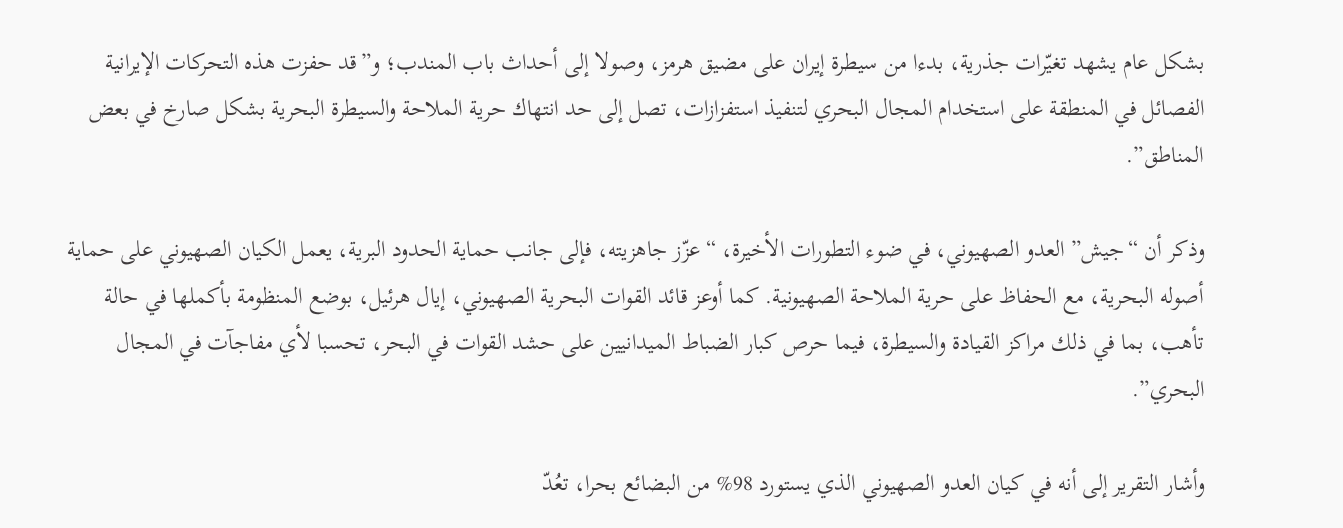بشكل عام يشهد تغيّرات جذرية، بدءا من سيطرة إيران على مضيق هرمز، وصولا إلى أحداث باب المندب؛ و”قد حفزت هذه التحركات الإيرانية الفصائل في المنطقة على استخدام المجال البحري لتنفيذ استفزازات، تصل إلى حد انتهاك حرية الملاحة والسيطرة البحرية بشكل صارخ في بعض المناطق”.

وذكر أن “جيش” العدو الصهيوني، في ضوء التطورات الأخيرة، “عزّز جاهزيته، فإلى جانب حماية الحدود البرية، يعمل الكيان الصهيوني على حماية أصوله البحرية، مع الحفاظ على حرية الملاحة الصهيونية. كما أوعز قائد القوات البحرية الصهيوني، إيال هرئيل، بوضع المنظومة بأكملها في حالة تأهب، بما في ذلك مراكز القيادة والسيطرة، فيما حرص كبار الضباط الميدانيين على حشد القوات في البحر، تحسبا لأي مفاجآت في المجال البحري”.

وأشار التقرير إلى أنه في كيان العدو الصهيوني الذي يستورد 98% من البضائع بحرا، تعُدّ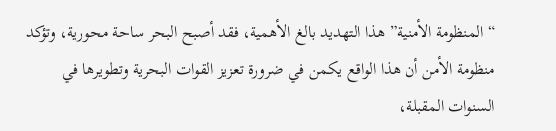“المنظومة الأمنية” هذا التهديد بالغ الأهمية، فقد أصبح البحر ساحة محورية، وتؤكد منظومة الأمن أن هذا الواقع يكمن في ضرورة تعزيز القوات البحرية وتطويرها في السنوات المقبلة،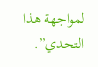لمواجهة هذا التحدي”.